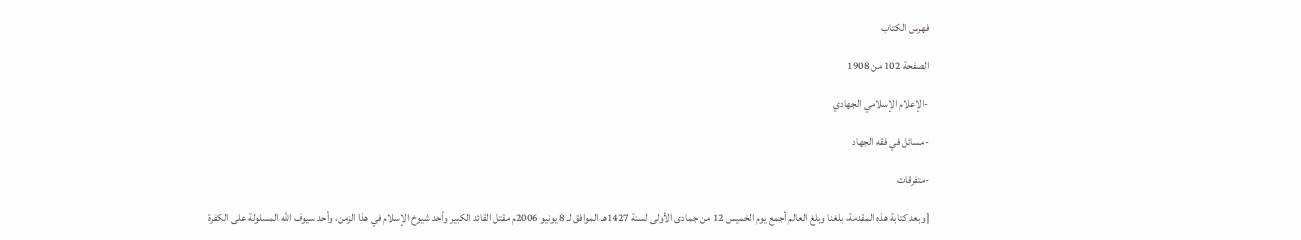فهرس الكتاب

الصفحة 102 من 1908

-الإعلام الإسلامي الجهادي

-مسائل في فقه الجهاد

-متفرقات

[وبعد كتابة هذه المقدمة، بلغنا وبلغ العالم أجمع يوم الخميس 12 من جمادى الأولى لسنة 1427هـ الموافق لـ 8 يونيو 2006م مقتل القائد الكبير وأحد شيوخ الإسلام في هذا الزمن، وأحد سيوف الله المسلولة على الكفرة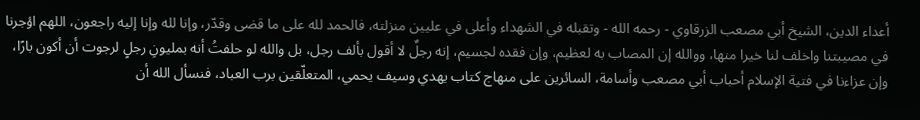أعداء الدين، الشيخ أبي مصعب الزرقاوي - رحمه الله - وتقبله في الشهداء وأعلى في عليين منزلته، فالحمد لله على ما قضى وقدّر، وإنا لله وإنا إليه راجعون، اللهم اؤجرنا في مصيبتنا واخلف لنا خيرا منها، ووالله إن المصاب به لعظيم، وإن فقده لجسيم، إنه رجلٌ لا أقول بألف رجل، بل والله لو حلفتُ أنه بمليونِ رجلٍ لرجوت أن أكون بارًا، وإن عزاءنا في فتية الإسلام أحباب أبي مصعب وأسامة، السائرين على منهاج كتاب يهدي وسيف يحمي، المتعلّقين برب العباد، فنسأل الله أن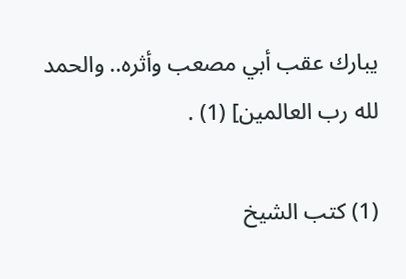يبارك عقب أبي مصعب وأثره.. والحمد لله رب العالمين] (1) .

(1) كتب الشيخ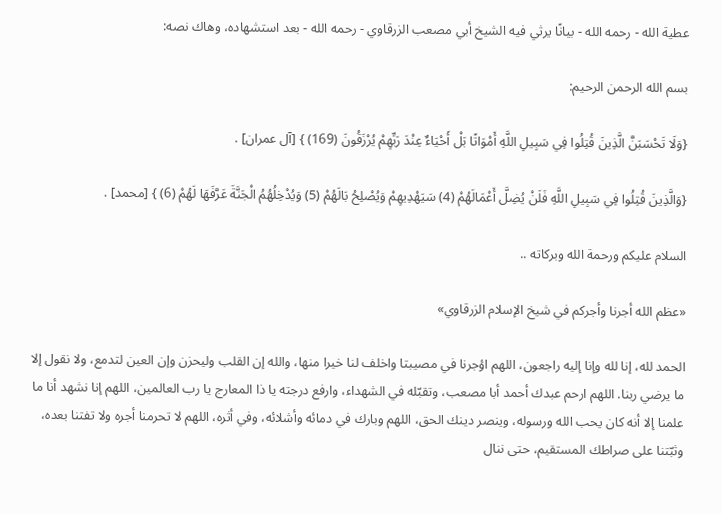عطية الله - رحمه الله - بيانًا يرثي فيه الشيخ أبي مصعب الزرقاوي - رحمه الله - بعد استشهاده، وهاك نصه:

بسم الله الرحمن الرحيم:

{وَلَا تَحْسَبَنَّ الَّذِينَ قُتِلُوا فِي سَبِيلِ اللَّهِ أَمْوَاتًا بَلْ أَحْيَاءٌ عِنْدَ رَبِّهِمْ يُرْزَقُونَ (169) } [آل عمران] .

{وَالَّذِينَ قُتِلُوا فِي سَبِيلِ اللَّهِ فَلَنْ يُضِلَّ أَعْمَالَهُمْ (4) سَيَهْدِيهِمْ وَيُصْلِحُ بَالَهُمْ (5) وَيُدْخِلُهُمُ الْجَنَّةَ عَرَّفَهَا لَهُمْ (6) } [محمد] .

السلام عليكم ورحمة الله وبركاته ..

«عظم الله أجرنا وأجركم في شيخ الإسلام الزرقاوي»

الحمد لله، إنا لله وإنا إليه راجعون، اللهم اؤجرنا في مصيبتا واخلف لنا خيرا منها، والله إن القلب وليحزن وإن العين لتدمع، ولا نقول إلا ما يرضي ربنا. اللهم ارحم عبدك أحمد أبا مصعب، وتقبّله في الشهداء، وارفع درجته يا ذا المعارج يا رب العالمين، اللهم إنا نشهد أنا ما علمنا إلا أنه كان يحب الله ورسوله، وينصر دينك الحق، اللهم وبارك في دمائه وأشلائه، وفي أثره، اللهم لا تحرمنا أجره ولا تفتنا بعده، وثبّتنا على صراطك المستقيم، حتى ننال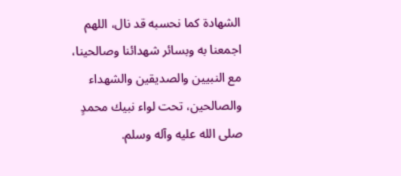الشهادة كما نحسبه قد نال، اللهم اجمعنا به وبسائر شهدائنا وصالحينا، مع النبيين والصديقين والشهداء والصالحين، تحت لواء نبيك محمدٍ صلى الله عليه وآله وسلم.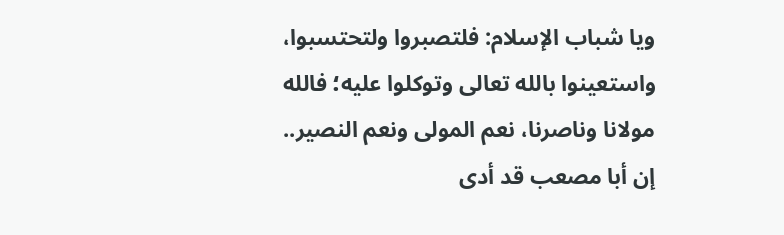ويا شباب الإسلام: فلتصبروا ولتحتسبوا، واستعينوا بالله تعالى وتوكلوا عليه؛ فالله مولانا وناصرنا، نعم المولى ونعم النصير.. إن أبا مصعب قد أدى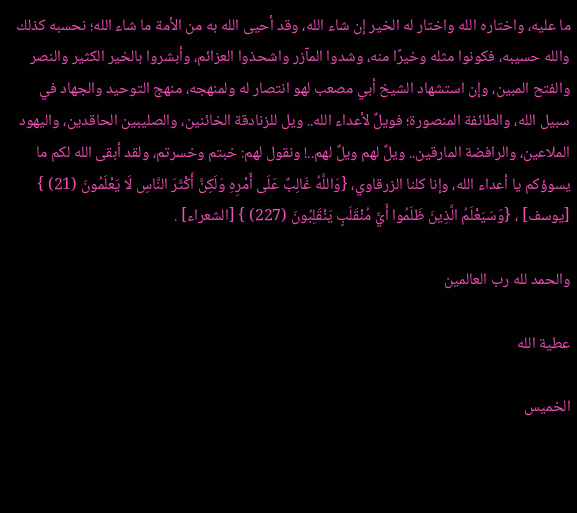ما عليه، واختاره الله واختار له الخير إن شاء الله، وقد أحيى الله به من الأمة ما شاء الله؛ نحسبه كذلك والله حسيبه، فكونوا مثله وخيرًا منه، وشدوا المآزر واشحذوا العزائم، وأبشروا بالخير الكثير والنصر والفتح المبين، وإن استشهاد الشيخ أبي مصعب لهو انتصار له ولمنهجه، منهج التوحيد والجهاد في سبيل الله، والطائفة المنصورة؛ فويلٌ لأعداء الله.. ويل للزنادقة الخائنين، والصليبين الحاقدين، واليهود الملاعين، والرافضة المارقين.. ويلٌ لهم ويلٌ لهم..! ونقول لهم: خبتم وخسرتم، ولقد أبقى الله لكم ما يسوؤكم يا أعداء الله، وإنا كلنا الزرقاوي، {وَاللَّهُ غَالِبٌ عَلَى أَمْرِهِ وَلَكِنَّ أَكْثَرَ النَّاسِ لَا يَعْلَمُونَ (21) } [يوسف] ، {وَسَيَعْلَمُ الَّذِينَ ظَلَمُوا أَيَّ مُنْقَلَبٍ يَنْقَلِبُونَ (227) } [الشعراء] .

والحمد لله رب العالمين

عطية الله

الخميس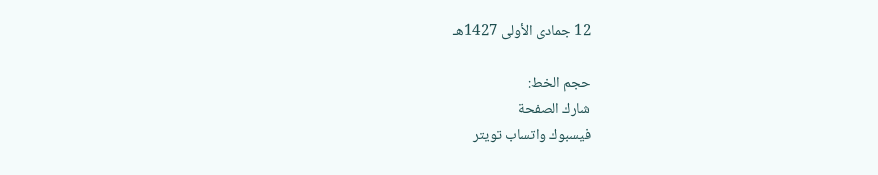12 جمادى الأولى 1427هـ

حجم الخط:
شارك الصفحة
فيسبوك واتساب تويتر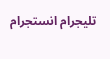تليجرام انستجرام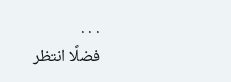. . .
فضلًا انتظر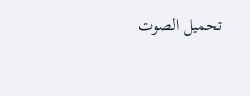تحميل الصوت